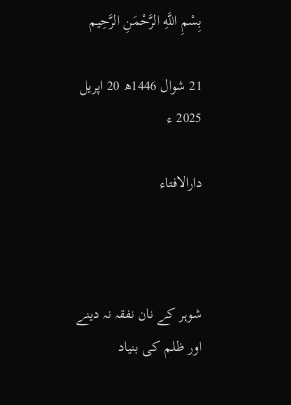بِسْمِ اللَّهِ الرَّحْمَنِ الرَّحِيم

21 شوال 1446ھ 20 اپریل 2025 ء

دارالافتاء



شوہر کے نان نفقہ نہ دینے اور ظلم کی بنیاد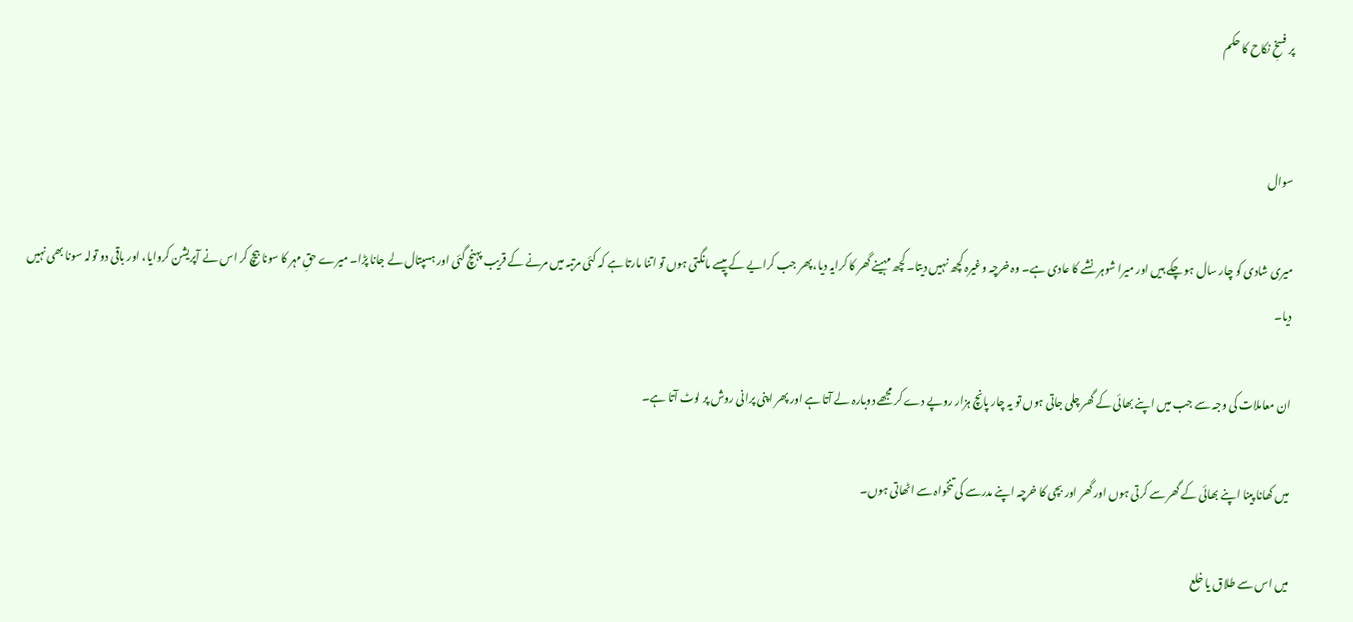پر فسخِ نکاح کا حکم


سوال

میری شادی کو چار سال ہو چکے ہیں اور میرا شوہر نشے کا عادی ہے۔ وہ خرچہ وغیرہ کچھ نہیں دیتا۔ کچھ مہینے گھر کا کرایہ دیا، پھر جب کرایے کے پیسے مانگتی ہوں تو اتنا مارتا ہے کہ کئی مرتبہ میں مرنے کے قریب پہنچ گئی اور ہسپتال لے جانا پڑا۔ میرے حقِ مہر کا سونا بیچ کر اس نے آپریشن کروایا، اور باقی دو تولہ سونا بھی نہیں دیا۔

ان معاملات کی وجہ سے جب میں اپنے بھائی کے گھر چلی جاتی ہوں تو یہ چار پانچ ہزار روپے دے کر مجھے دوبارہ لے آتا ہے اور پھر اپنی پرانی روش پر لوٹ آتا ہے۔

میں کھانا پینا اپنے بھائی کے گھر سے کرتی ہوں اور گھر اور بچی کا خرچہ اپنے مدرسے کی تنخواہ سے اٹھاتی ہوں۔

میں اس سے طلاق یا خلع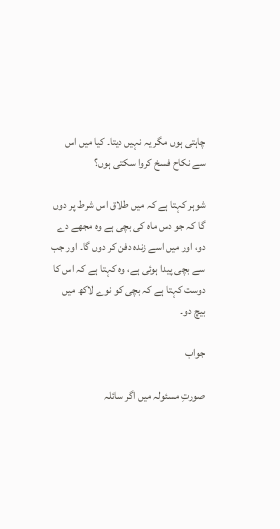چاہتی ہوں مگر یہ نہیں دیتا۔ کیا میں اس سے نکاح فسخ کروا سکتی ہوں؟

شوہر کہتا ہے کہ میں طلاق اس شرط پر دوں گا کہ جو دس ماہ کی بچی ہے وہ مجھے دے دو، اور میں اسے زندہ دفن کر دوں گا۔ اور جب سے بچی پیدا ہوئی ہے، وہ کہتا ہے کہ اس کا دوست کہتا ہے کہ بچی کو نوے لاکھ میں بیچ دو۔

جواب

صورتِ مسئولہ میں اگر سائلہ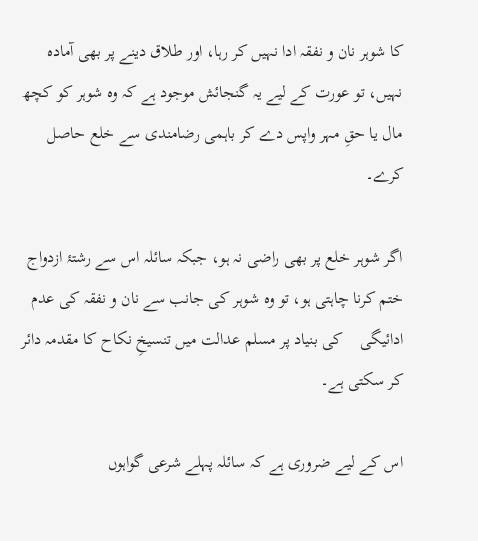کا شوہر نان و نفقہ ادا نہیں کر رہا، اور طلاق دینے پر بھی آمادہ نہیں، تو عورت کے لیے یہ گنجائش موجود ہے کہ وہ شوہر کو کچھ مال یا حقِ مہر واپس دے کر باہمی رضامندی سے خلع حاصل کرے۔

اگر شوہر خلع پر بھی راضی نہ ہو، جبکہ سائلہ اس سے رشتۂ ازدواج ختم کرنا چاہتی ہو، تو وہ شوہر کی جانب سے نان و نفقہ کی عدم ادائیگی    کی بنیاد پر مسلم عدالت میں تنسیخِ نکاح کا مقدمہ دائر کر سکتی ہے۔

اس کے لیے ضروری ہے کہ سائلہ پہلے شرعی گواہوں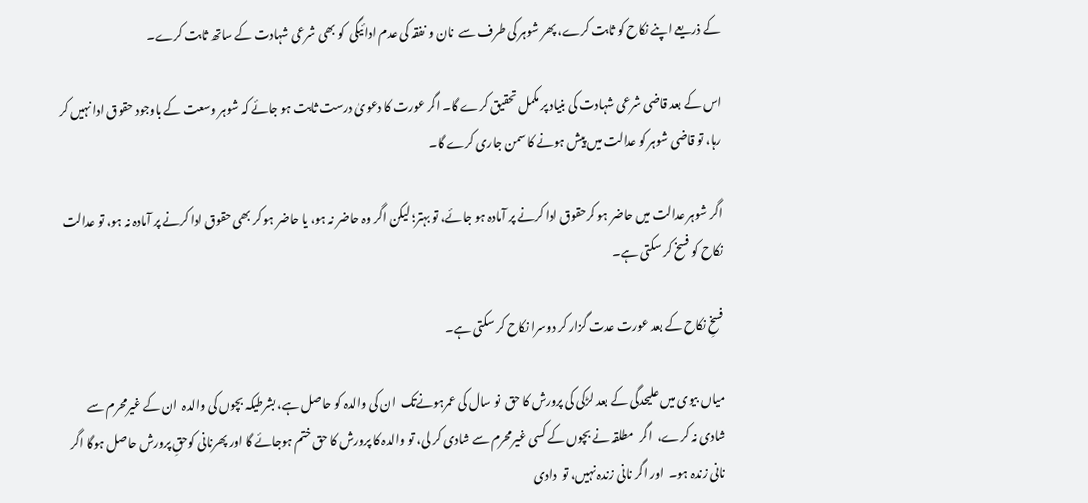کے ذریعے اپنے نکاح کو ثابت کرے، پھر شوہر کی طرف سے  نان و نفقہ کی عدم ادائیگی  کو بھی شرعی شہادت کے ساتھ ثابت کرے۔

اس کے بعد قاضی شرعی شہادت کی بنیاد پر مکمل تحقیق کرے گا۔ اگر عورت کا دعویٰ درست ثابت ہو جائے کہ شوہر وسعت کے باوجود حقوق ادا نہیں کر رہا، تو قاضی شوہر کو عدالت میں پیش ہونے کا سمن جاری کرے گا۔

اگر شوہر عدالت میں حاضر ہو کرحقوق ادا کرنے پر آمادہ ہو جائے، تو بہتر؛ لیکن اگر وہ حاضر نہ ہو، یا حاضر ہو کر بھی حقوق ادا کرنے پر آمادہ نہ ہو، تو عدالت نکاح کو فسخ کر سکتی ہے۔

فسخِ نکاح کے بعد عورت عدت گزار کر دوسرا نکاح کر سکتی ہے۔

میاں بیوی میں علیحدگی کے بعد لڑکی کی پرورش کا حق  نو سال کی عمرہونےتک  ان کی والدہ کو حاصل ہے، بشرطیکہ بچوں کی والدہ  ان کے غیرمحرم سے شادی نہ کرے،  اگر  مطلقہ نے بچوں کے کسی غیرمحرم سے شادی کر لی، تو والدہ کا پرورش کا حق ختم ہوجائے گا اور پھرنانی کوحقِ پرورش حاصل ہوگا اگر نانی زندہ ہو۔  اور اگر نانی زندہ نہیں، تو  دادی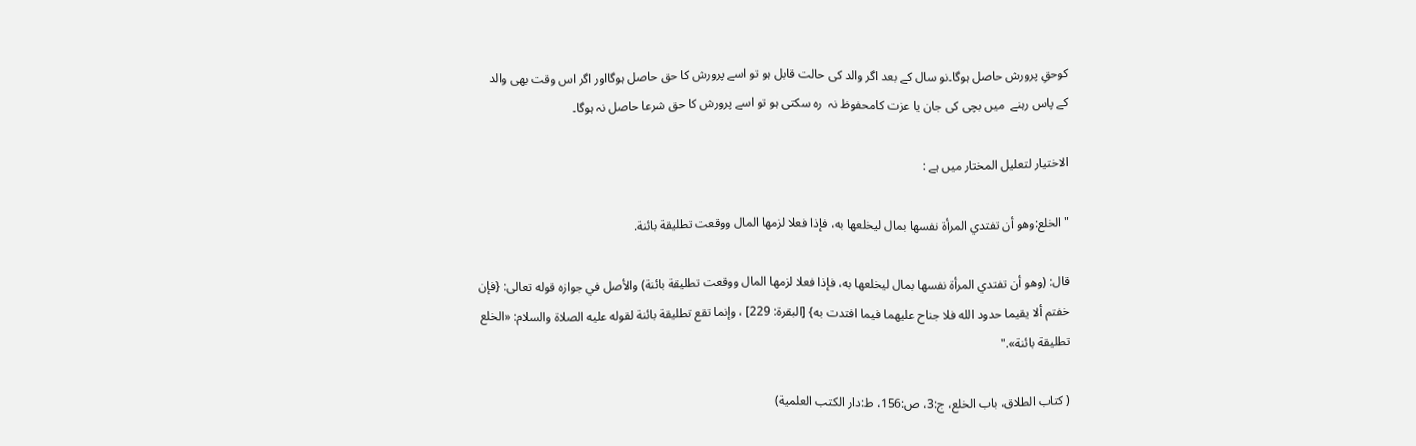کوحقِ پرورش حاصل ہوگا۔نو سال کے بعد اگر والد کی حالت قابل ہو تو اسے پرورش کا حق حاصل ہوگااور اگر اس وقت بھی والد  کے پاس رہنے  میں بچی کی جان یا عزت کامحفوظ نہ  رہ سکتی ہو تو اسے پرورش کا حق شرعا حاصل نہ ہوگا۔

الاختيار لتعليل المختار میں ہے :

"الخلع:وهو أن تفتدي المرأة نفسها بمال ليخلعها به، فإذا فعلا لزمها المال ووقعت تطليقة بائنة.

قال: (وهو أن تفتدي المرأة نفسها بمال ليخلعها به، فإذا فعلا لزمها المال ووقعت تطليقة بائنة) والأصل في جوازه قوله تعالى: {فإن خفتم ألا يقيما حدود الله فلا جناح عليهما فيما افتدت به} [البقرة: 229] ، وإنما تقع تطليقة بائنة لقوله عليه الصلاة والسلام: «الخلع تطليقة بائنة»."

( کتاب الطلاق، ‌‌باب الخلع، ج:3، ص:156، ط:دار الكتب العلمية)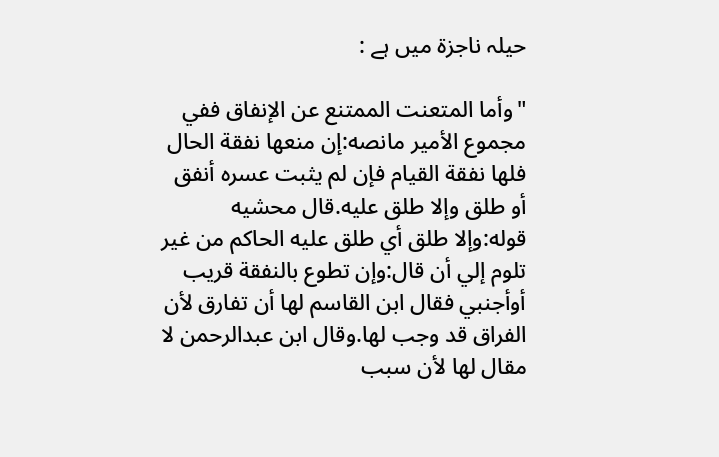حیلہ ناجزۃ میں ہے :

"وأما المتعنت الممتنع عن الإنفاق ففي مجموع الأمير مانصه:إن منعها نفقة الحال فلها نفقة القيام فإن لم يثبت عسره أنفق أو طلق وإلا طلق عليه.قال محشيه قوله:وإلا طلق أي طلق عليه الحاكم من غير تلوم إلي أن قال:وإن تطوع بالنفقة قريب أوأجنبي فقال ابن القاسم لها أن تفارق لأن الفراق قد وجب لها.وقال ابن عبدالرحمن لا مقال لها لأن سبب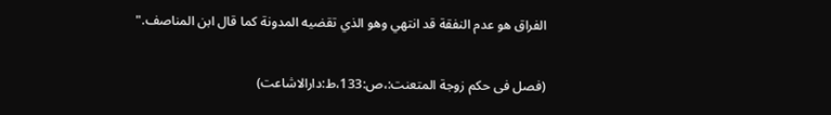الفراق هو عدم النفقة قد انتهي وهو الذي تقضيه المدونة كما قال ابن المناصف."

(فصل فی حکم زوجة المتعنت:،ص:133،ط:دارالاشاعت)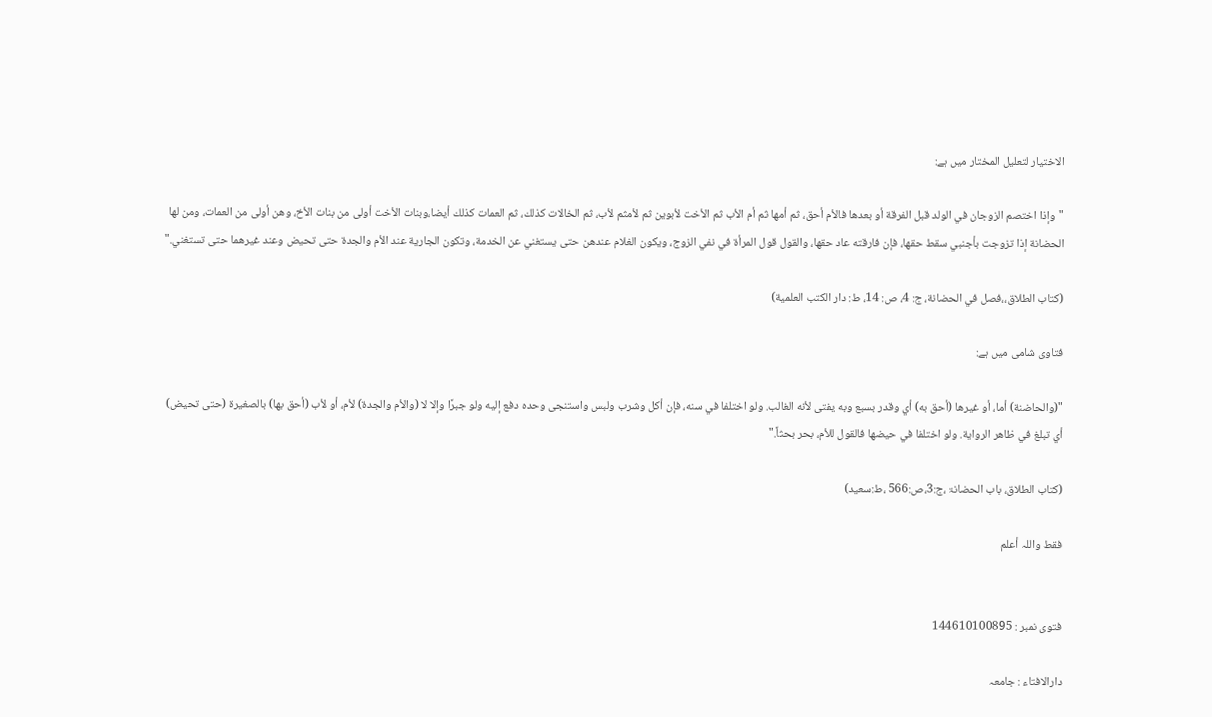الاختيار لتعليل المختار میں ہے:

"وإذا اختصم الزوجان في الولد قبل الفرقة أو بعدها فالأم أحق، ثم أمها ثم أم الأب ثم الأخت لأبوين ثم لأمثم لأب، ثم الخالات كذلك، ثم العمات كذلك أيضا،وبنات الأخت أولى من بنات الأخ، وهن أولى من العمات، ومن لها الحضانة إذا تزوجت بأجنبي سقط حقها، فإن فارقته عاد حقها، والقول قول المرأة في نفي الزوج، ويكون الغلام عندهن حتى يستغني عن الخدمة، وتكون الجارية عند الأم والجدة حتى تحيض وعند غيرهما حتى تستغني."

(کتاب الطلاق،،‌‌فصل في الحضانة، ج: 4، ص: 14، ط: دار الكتب العلمية)

فتاوی شامی میں ہے:

"(والحاضنة) أما، أو غيرها (أحق به) أي وقدر بسبع وبه يفتى لأنه الغالب. ولو اختلفا في سنه، فإن أكل وشرب ولبس واستنجى وحده دفع إليه ولو جبرًا وإلا لا (والأم والجدة) لأم، أو لأب (أحق بها) بالصغيرة (حتى تحيض) أي تبلغ في ظاهر الرواية. ولو اختلفا في حيضها فالقول للأم، بحر بحثاً."

(کتاب الطلاق، باب الحضانۃ ،ج:3،ص:566 ،ط:سعید)

فقط واللہ أعلم


فتوی نمبر : 144610100895

دارالافتاء : جامعہ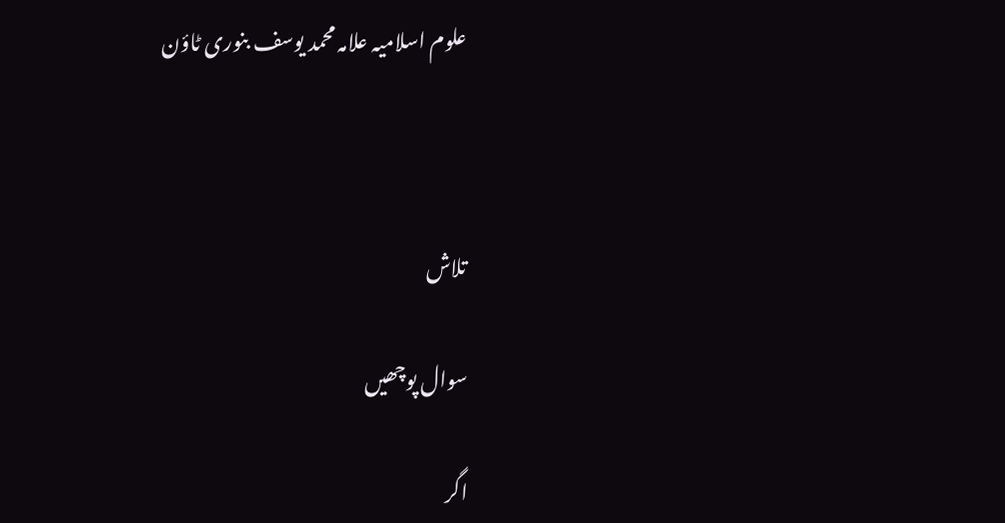علوم اسلامیہ علامہ محمد یوسف بنوری ٹاؤن



تلاش

سوال پوچھیں

اگر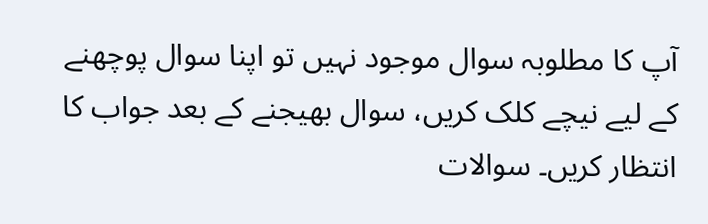آپ کا مطلوبہ سوال موجود نہیں تو اپنا سوال پوچھنے کے لیے نیچے کلک کریں، سوال بھیجنے کے بعد جواب کا انتظار کریں۔ سوالات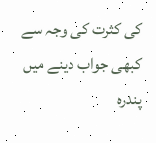کی کثرت کی وجہ سے کبھی جواب دینے میں پندرہ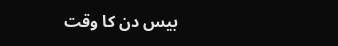بیس دن کا وقت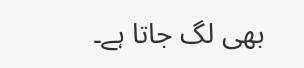بھی لگ جاتا ہے۔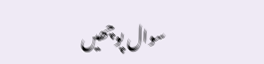سوال پوچھیں